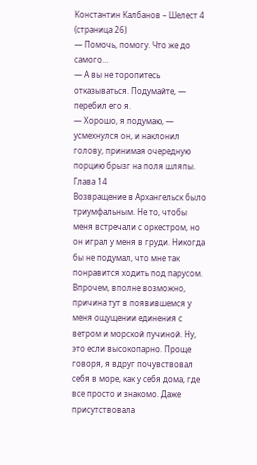Константин Калбанов – Шелест 4 (страница 26)
— Помочь, помогу. Что же до самого…
— А вы не торопитесь отказываться. Подумайте, — перебил его я.
— Хорошо, я подумаю, — усмехнулся он, и наклонил голову, принимая очередную порцию брызг на поля шляпы.
Глава 14
Возвращение в Архангельск было триумфальным. Не то, чтобы меня встречали с оркестром, но он играл у меня в груди. Никогда бы не подумал, что мне так понравится ходить под парусом. Впрочем, вполне возможно, причина тут в появившемся у меня ощущении единения с ветром и морской пучиной. Ну, это если высокопарно. Проще говоря, я вдруг почувствовал себя в море, как у себя дома, где все просто и знакомо. Даже присутствовала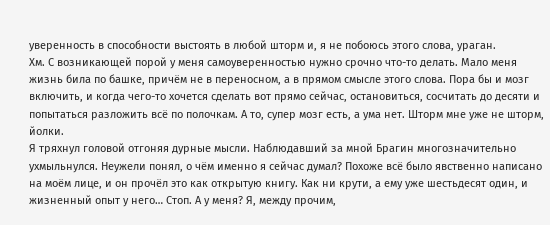уверенность в способности выстоять в любой шторм и, я не побоюсь этого слова, ураган.
Хм. С возникающей порой у меня самоуверенностью нужно срочно что-то делать. Мало меня жизнь била по башке, причём не в переносном, а в прямом смысле этого слова. Пора бы и мозг включить, и когда чего-то хочется сделать вот прямо сейчас, остановиться, сосчитать до десяти и попытаться разложить всё по полочкам. А то, супер мозг есть, а ума нет. Шторм мне уже не шторм, йолки.
Я тряхнул головой отгоняя дурные мысли. Наблюдавший за мной Брагин многозначительно ухмыльнулся. Неужели понял, о чём именно я сейчас думал? Похоже всё было явственно написано на моём лице, и он прочёл это как открытую книгу. Как ни крути, а ему уже шестьдесят один, и жизненный опыт у него… Стоп. А у меня? Я, между прочим,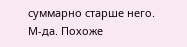суммарно старше него.
М-да. Похоже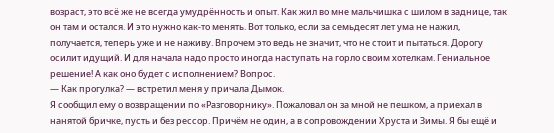возраст, это всё же не всегда умудрённость и опыт. Как жил во мне мальчишка с шилом в заднице, так он там и остался. И это нужно как-то менять. Вот только, если за семьдесят лет ума не нажил, получается, теперь уже и не наживу. Впрочем это ведь не значит, что не стоит и пытаться. Дорогу осилит идущий. И для начала надо просто иногда наступать на горло своим хотелкам. Гениальное решение! А как оно будет с исполнением? Вопрос.
— Как прогулка? — встретил меня у причала Дымок.
Я сообщил ему о возвращении по «Разговорнику». Пожаловал он за мной не пешком, а приехал в нанятой бричке, пусть и без рессор. Причём не один, а в сопровождении Хруста и Зимы. Я бы ещё и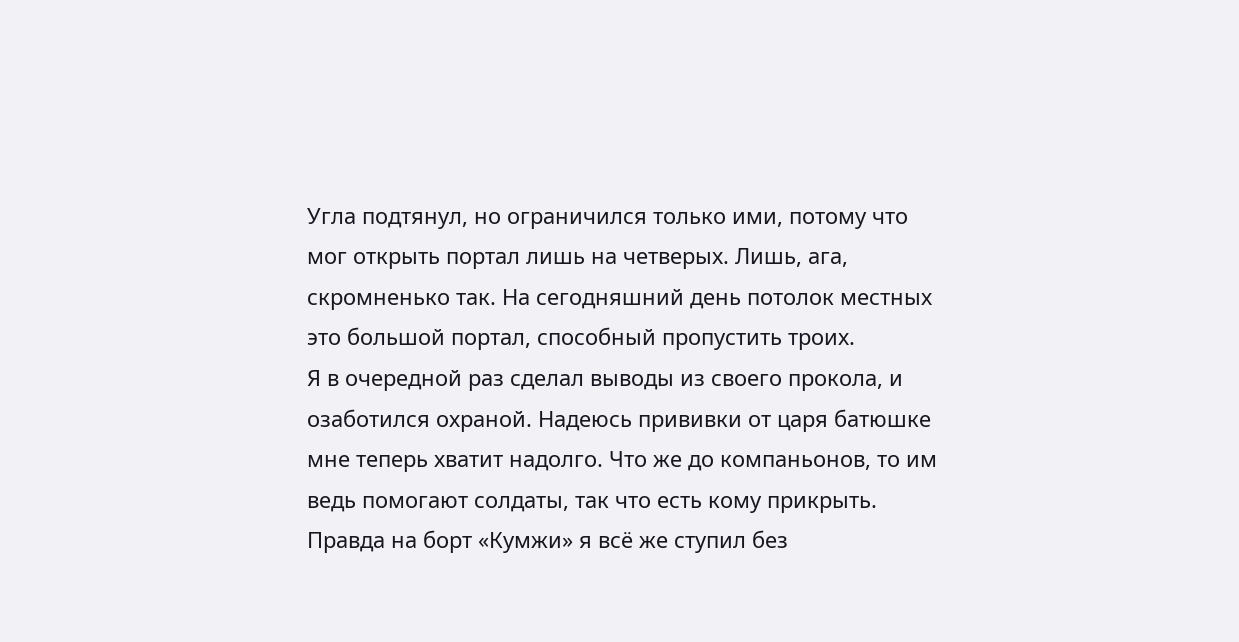Угла подтянул, но ограничился только ими, потому что мог открыть портал лишь на четверых. Лишь, ага, скромненько так. На сегодняшний день потолок местных это большой портал, способный пропустить троих.
Я в очередной раз сделал выводы из своего прокола, и озаботился охраной. Надеюсь прививки от царя батюшке мне теперь хватит надолго. Что же до компаньонов, то им ведь помогают солдаты, так что есть кому прикрыть.
Правда на борт «Кумжи» я всё же ступил без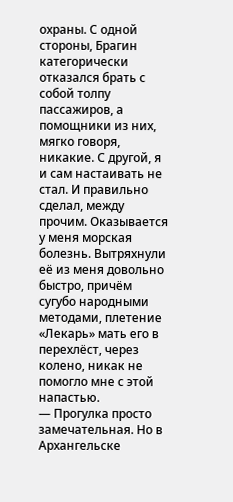охраны. С одной стороны, Брагин категорически отказался брать с собой толпу пассажиров, а помощники из них, мягко говоря, никакие. С другой, я и сам настаивать не стал. И правильно сделал, между прочим. Оказывается у меня морская болезнь. Вытряхнули её из меня довольно быстро, причём сугубо народными методами, плетение «Лекарь» мать его в перехлёст, через колено, никак не помогло мне с этой напастью.
— Прогулка просто замечательная. Но в Архангельске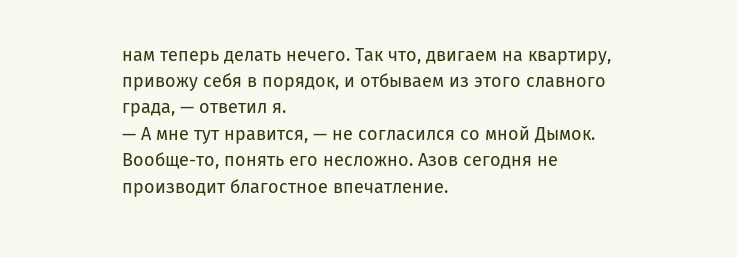нам теперь делать нечего. Так что, двигаем на квартиру, привожу себя в порядок, и отбываем из этого славного града, — ответил я.
— А мне тут нравится, — не согласился со мной Дымок.
Вообще-то, понять его несложно. Азов сегодня не производит благостное впечатление.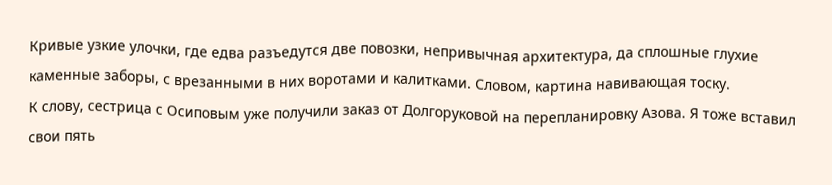Кривые узкие улочки, где едва разъедутся две повозки, непривычная архитектура, да сплошные глухие каменные заборы, с врезанными в них воротами и калитками. Словом, картина навивающая тоску.
К слову, сестрица с Осиповым уже получили заказ от Долгоруковой на перепланировку Азова. Я тоже вставил свои пять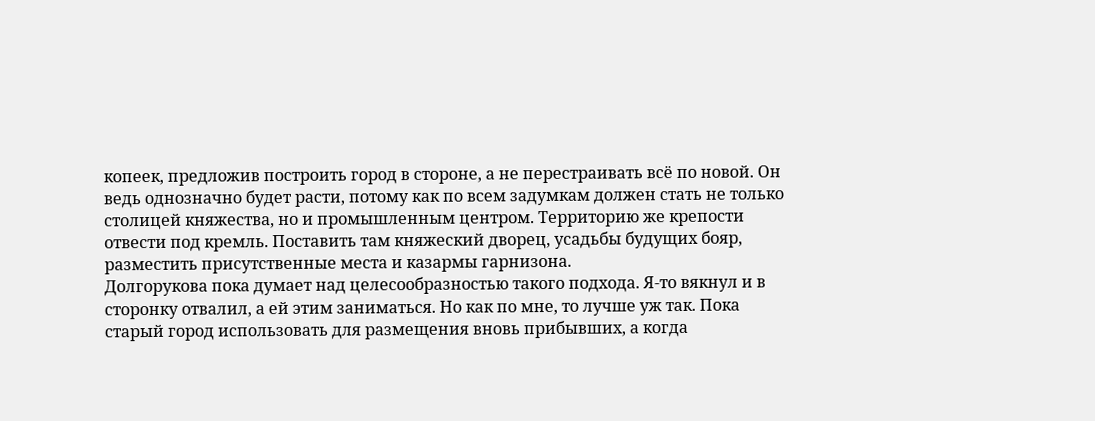копеек, предложив построить город в стороне, а не перестраивать всё по новой. Он ведь однозначно будет расти, потому как по всем задумкам должен стать не только столицей княжества, но и промышленным центром. Территорию же крепости отвести под кремль. Поставить там княжеский дворец, усадьбы будущих бояр, разместить присутственные места и казармы гарнизона.
Долгорукова пока думает над целесообразностью такого подхода. Я-то вякнул и в сторонку отвалил, а ей этим заниматься. Но как по мне, то лучше уж так. Пока старый город использовать для размещения вновь прибывших, а когда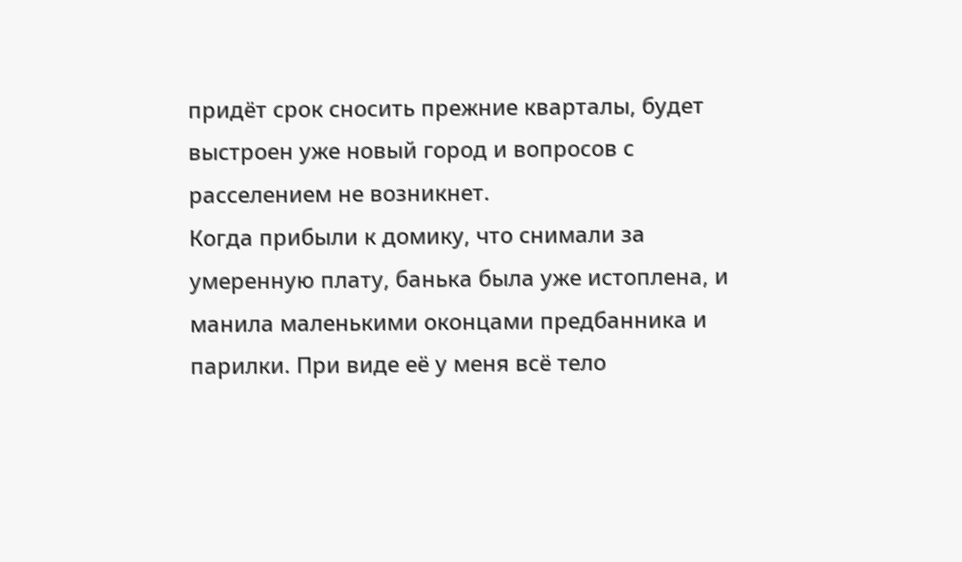придёт срок сносить прежние кварталы, будет выстроен уже новый город и вопросов с расселением не возникнет.
Когда прибыли к домику, что снимали за умеренную плату, банька была уже истоплена, и манила маленькими оконцами предбанника и парилки. При виде её у меня всё тело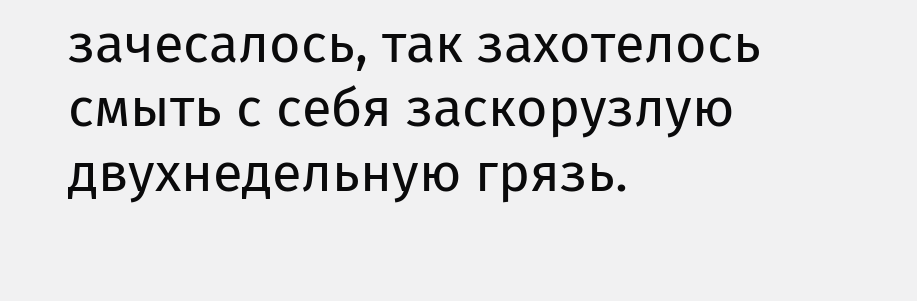зачесалось, так захотелось смыть с себя заскорузлую двухнедельную грязь.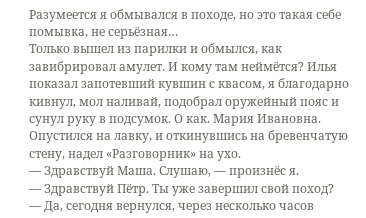Разумеется я обмывался в походе, но это такая себе помывка, не серьёзная…
Только вышел из парилки и обмылся, как завибрировал амулет. И кому там неймётся? Илья показал запотевший кувшин с квасом, я благодарно кивнул, мол наливай, подобрал оружейный пояс и сунул руку в подсумок. О как. Мария Ивановна. Опустился на лавку, и откинувшись на бревенчатую стену, надел «Разговорник» на ухо.
— Здравствуй Маша. Слушаю, — произнёс я.
— Здравствуй Пётр. Ты уже завершил свой поход?
— Да, сегодня вернулся, через несколько часов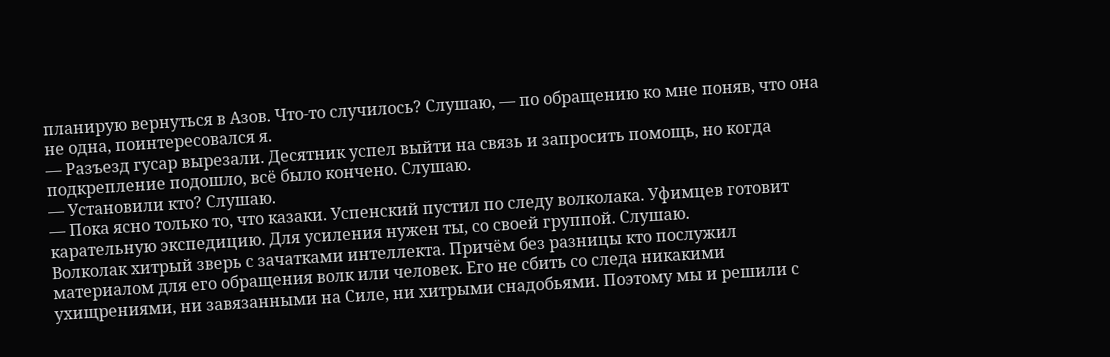планирую вернуться в Азов. Что-то случилось? Слушаю, — по обращению ко мне поняв, что она не одна, поинтересовался я.
— Разъезд гусар вырезали. Десятник успел выйти на связь и запросить помощь, но когда подкрепление подошло, всё было кончено. Слушаю.
— Установили кто? Слушаю.
— Пока ясно только то, что казаки. Успенский пустил по следу волколака. Уфимцев готовит карательную экспедицию. Для усиления нужен ты, со своей группой. Слушаю.
Волколак хитрый зверь с зачатками интеллекта. Причём без разницы кто послужил материалом для его обращения волк или человек. Его не сбить со следа никакими ухищрениями, ни завязанными на Силе, ни хитрыми снадобьями. Поэтому мы и решили с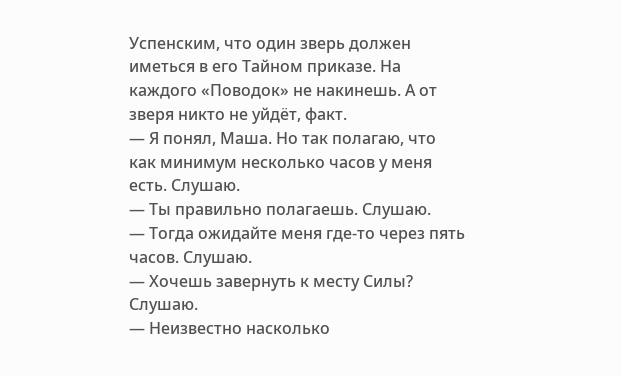Успенским, что один зверь должен иметься в его Тайном приказе. На каждого «Поводок» не накинешь. А от зверя никто не уйдёт, факт.
— Я понял, Маша. Но так полагаю, что как минимум несколько часов у меня есть. Слушаю.
— Ты правильно полагаешь. Слушаю.
— Тогда ожидайте меня где-то через пять часов. Слушаю.
— Хочешь завернуть к месту Силы? Слушаю.
— Неизвестно насколько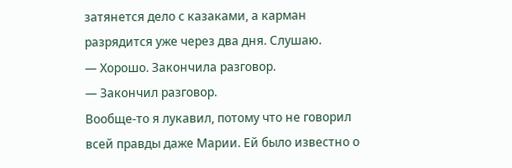затянется дело с казаками, а карман разрядится уже через два дня. Слушаю.
— Хорошо. Закончила разговор.
— Закончил разговор.
Вообще-то я лукавил, потому что не говорил всей правды даже Марии. Ей было известно о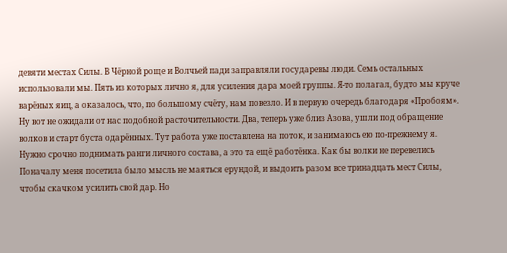девяти местах Силы. В Чёрной роще и Волчьей пади заправляли государевы люди. Семь остальных использовали мы. Пять из которых лично я, для усиления дара моей группы. Я-то полагал, будто мы круче варёных яиц, а оказалось, что, по большому счёту, нам повезло. И в первую очередь благодаря «Пробоям». Ну вот не ожидали от нас подобной расточительности. Два, теперь уже близ Азова, ушли под обращение волков и старт буста одарённых. Тут работа уже поставлена на поток, и занимаюсь ею по-прежнему я. Нужно срочно поднимать ранги личного состава, а это та ещё работёнка. Как бы волки не перевелись
Поначалу меня посетила было мысль не маяться ерундой, и выдоить разом все тринадцать мест Силы, чтобы скачком усилить свой дар. Но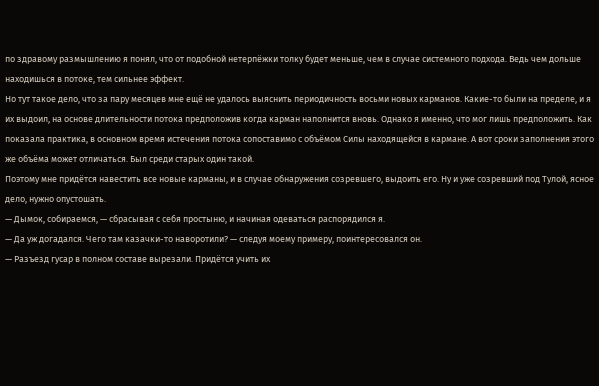по здравому размышлению я понял, что от подобной нетерпёжки толку будет меньше, чем в случае системного подхода. Ведь чем дольше находишься в потоке, тем сильнее эффект.
Но тут такое дело, что за пару месяцев мне ещё не удалось выяснить периодичность восьми новых карманов. Какие-то были на пределе, и я их выдоил, на основе длительности потока предположив когда карман наполнится вновь. Однако я именно, что мог лишь предположить. Как показала практика, в основном время истечения потока сопоставимо с объёмом Силы находящейся в кармане. А вот сроки заполнения этого же объёма может отличаться. Был среди старых один такой.
Поэтому мне придётся навестить все новые карманы, и в случае обнаружения созревшего, выдоить его. Ну и уже созревший под Тулой, ясное дело, нужно опустошать.
— Дымок, собираемся, — сбрасывая с себя простыню, и начиная одеваться распорядился я.
— Да уж догадался. Чего там казачки-то наворотили? — следуя моему примеру, поинтересовался он.
— Разъезд гусар в полном составе вырезали. Придётся учить их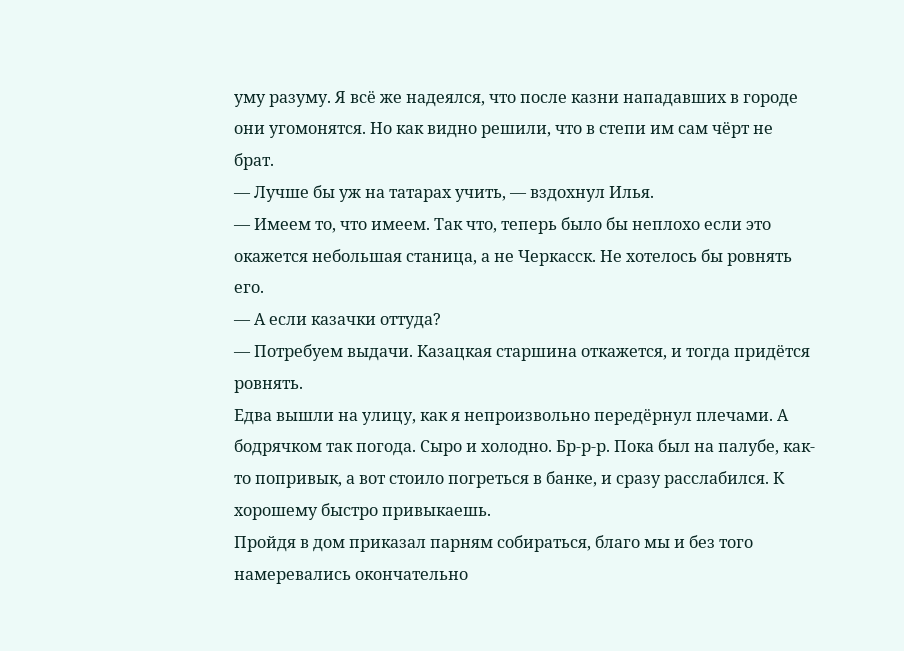уму разуму. Я всё же надеялся, что после казни нападавших в городе они угомонятся. Но как видно решили, что в степи им сам чёрт не брат.
— Лучше бы уж на татарах учить, — вздохнул Илья.
— Имеем то, что имеем. Так что, теперь было бы неплохо если это окажется небольшая станица, а не Черкасск. Не хотелось бы ровнять его.
— А если казачки оттуда?
— Потребуем выдачи. Казацкая старшина откажется, и тогда придётся ровнять.
Едва вышли на улицу, как я непроизвольно передёрнул плечами. А бодрячком так погода. Сыро и холодно. Бр-р-р. Пока был на палубе, как-то попривык, а вот стоило погреться в банке, и сразу расслабился. К хорошему быстро привыкаешь.
Пройдя в дом приказал парням собираться, благо мы и без того намеревались окончательно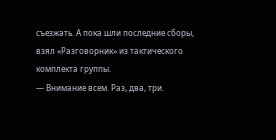съезжать. А пока шли последние сборы, взял «Разговорник» из тактического комплекта группы.
— Внимание всем. Раз, два, три.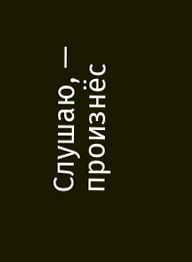Слушаю, — произнёс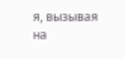я, вызывая на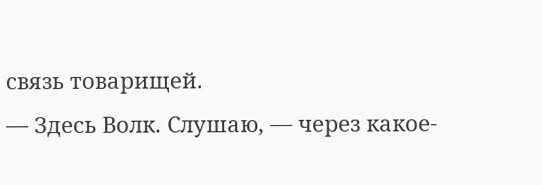связь товарищей.
— Здесь Волк. Слушаю, — через какое-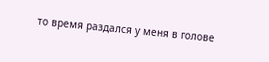то время раздался у меня в голове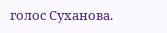голос Суханова.